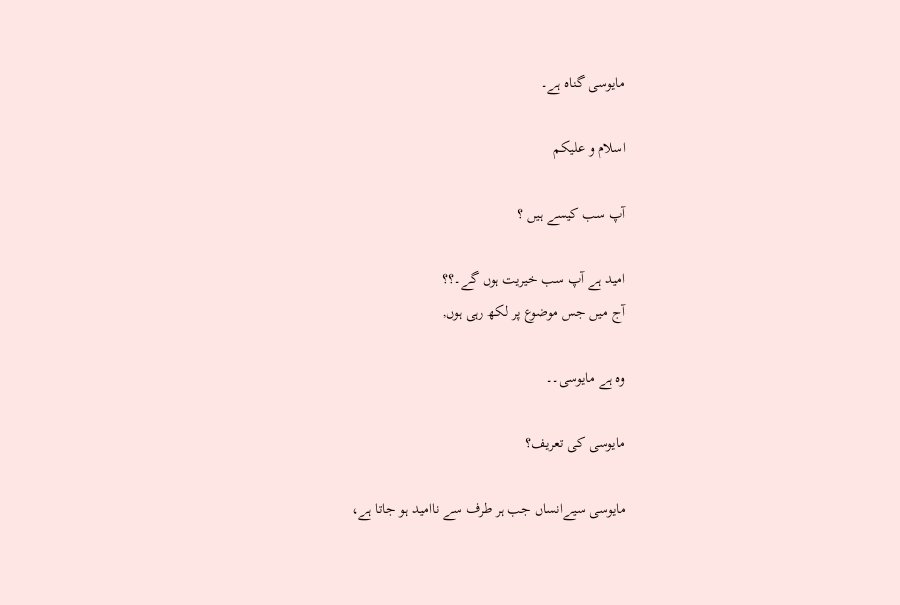مایوسی گناہ ہے۔

اسلام و علیکم

آپ سب کیسے ہیں ؟

امید ہے آپ سب خیریت ہوں گے۔؟؟
آج میں جس موضوع پر لکھ رہی ہوں,

وہ ہے مایوسی۔۔

مایوسی کی تعریف؟

مایوسی سیےانساں جب ہر طرف سے ناامید ہو جاتا ہے،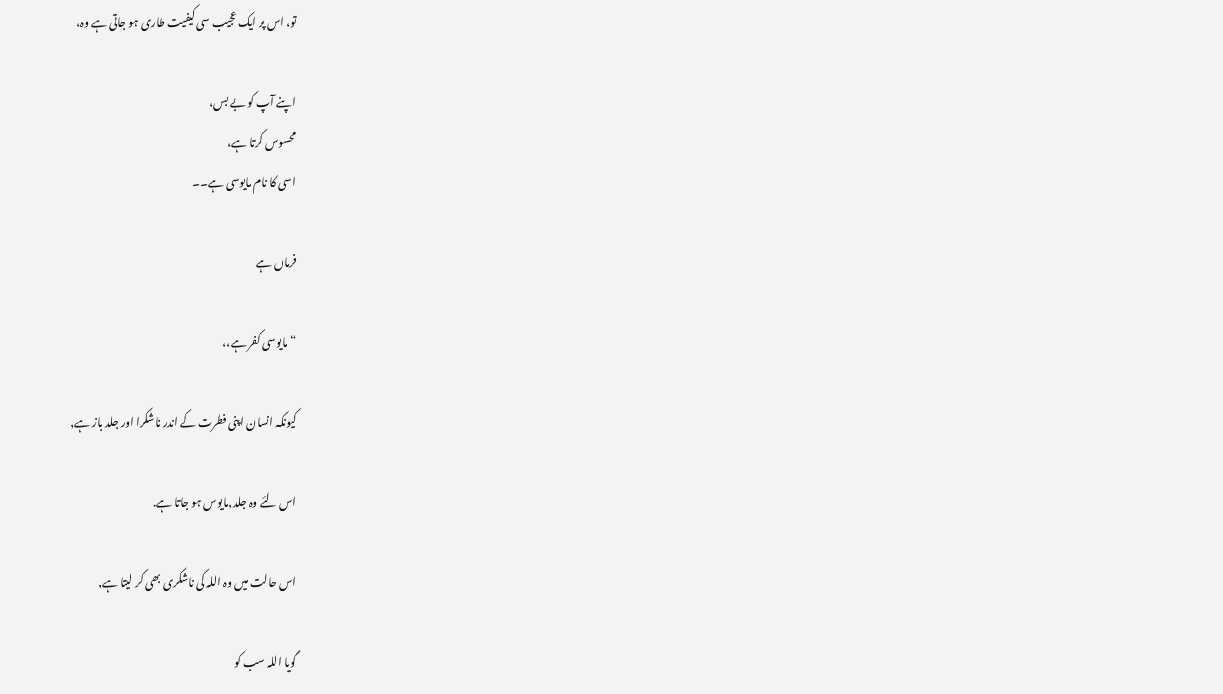تو، اس پر ایک عجیب سی کیفیت طاری ہو جاتی ہے وہ،

اپنے آپ کو بے بس،
محسوس کرتا ہے،
اسی کا نام مایوسی ہے۔۔

فرماں ہے

“مایوسی کفر ہے،،

کیونکہ انسان اپنی فطرت کے اندر ناشکرا اور جلد باز ہے,

اس لئے وہ جلد,مایوس ہو جاتا ہے.

اس حالت میں وہ اللہ کی ناشکری بھی کر لیتا ہے,

گویا اللہ سب کو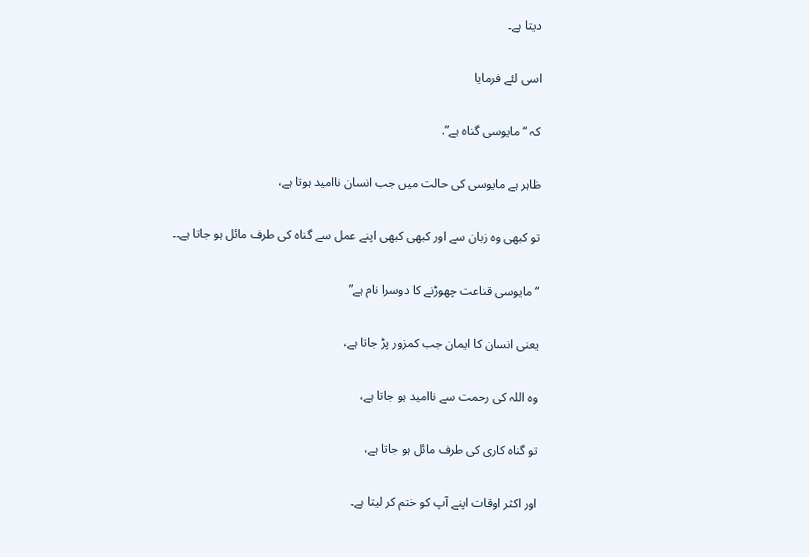دیتا ہے۔

اسی لئے فرمایا

کہ “مایوسی گناہ ہے”.

ظاہر ہے مایوسی کی حالت میں جب انسان ناامید ہوتا ہے،

تو کبھی وہ زبان سے اور کبھی کبھی اپنے عمل سے گناہ کی طرف مائل ہو جاتا ہے۔۔

“مایوسی قناعت چھوڑنے کا دوسرا نام ہے”

یعنی انسان کا ایمان جب کمزور پڑ جاتا ہے،

وہ اللہ کی رحمت سے ناامید ہو جاتا ہے،

تو گناہ کاری کی طرف مائل ہو جاتا ہے،

اور اکثر اوقات اپنے آپ کو ختم کر لیتا ہے۔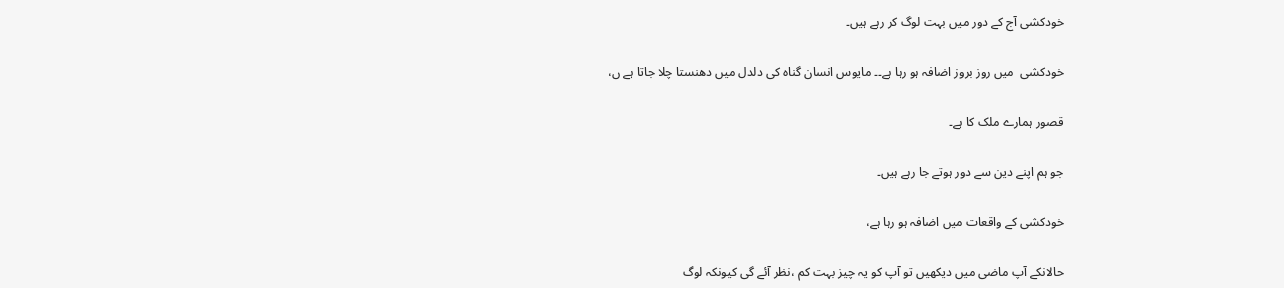خودکشی آج کے دور میں بہت لوگ کر رہے ہیں۔

خودکشی  میں روز بروز اضافہ ہو رہا ہے۔۔ مایوس انسان گناہ کی دلدل میں دھنستا چلا جاتا ہے ں،

قصور ہمارے ملک کا ہے۔

جو ہم اپنے دین سے دور ہوتے جا رہے ہیں۔

خودکشی کے واقعات میں اضافہ ہو رہا ہے،

حالانکے آپ ماضی میں دیکھیں تو آپ کو یہ چیز بہت کم ،نظر آئے گی کیونکہ لوگ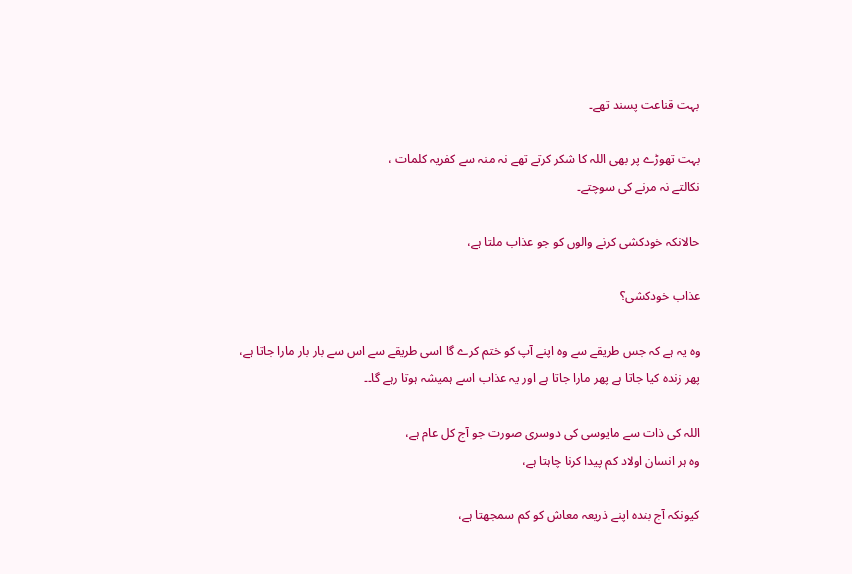بہت قناعت پسند تھے۔

بہت تھوڑے پر بھی اللہ کا شکر کرتے تھے نہ منہ سے کفریہ کلمات ،
نکالتے نہ مرنے کی سوچتے۔

حالانکہ خودکشی کرنے والوں کو جو عذاب ملتا ہے،

عذاب خودکشی؟

وہ یہ ہے کہ جس طریقے سے وہ اپنے آپ کو ختم کرے گا اسی طریقے سے اس سے بار بار مارا جاتا ہے،
پھر زندہ کیا جاتا ہے پھر مارا جاتا ہے اور یہ عذاب اسے ہمیشہ ہوتا رہے گا۔۔

اللہ کی ذات سے مایوسی کی دوسری صورت جو آج کل عام ہے،
وہ ہر انسان اولاد کم پیدا کرنا چاہتا ہے،

کیونکہ آج بندہ اپنے ذریعہ معاش کو کم سمجھتا ہے،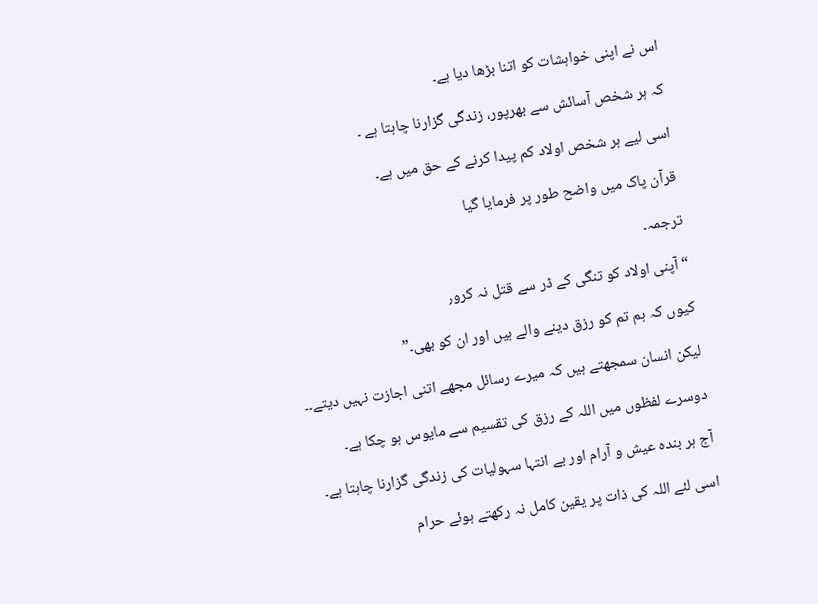اس نے اپنی خواہشات کو اتنا بڑھا دیا ہے۔

کہ ہر شخص آسائش سے بھرپور، زندگی گزارنا چاہتا ہے ۔

اسی لیے ہر شخص اولاد کم پیدا کرنے کے حق میں ہے۔

قرآن پاک میں واضح طور پر فرمایا گیا

ترجمہ۔

“آپنی اولاد کو تنگی کے ڈر سے قتل نہ کرو٫

کیوں کہ ہم تم کو رزق دینے والے ہیں اور ان کو بھی۔”

لیکن انسان سمجھتے ہیں کہ میرے رسائل مجھے اتنی اجازت نہیں دیتے۔۔

دوسرے لفظوں میں اللہ کے رزق کی تقسیم سے مایوس ہو چکا ہے۔

آج ہر بندہ عیش و آرام اور بے انتہا سہولیات کی زندگی گزارنا چاہتا ہے۔

اسی لئے اللہ کی ذات پر یقین کامل نہ رکھتے ہوئے حرام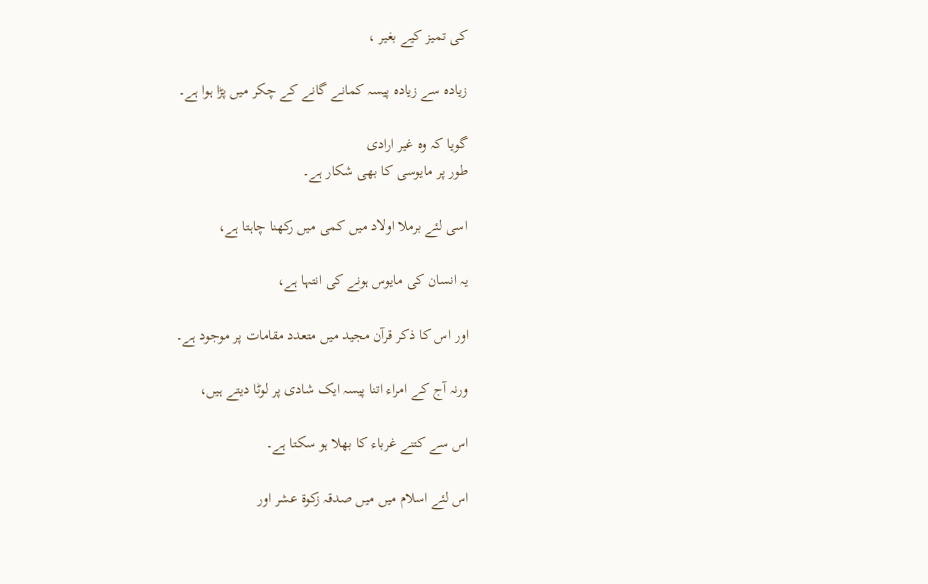کی تمیز کیے بغیر ،

زیادہ سے زیادہ پیسہ کمانے گانے کے چکر میں پڑا ہوا ہے۔

گویا کہ وہ غیر ارادی
طور پر مایوسی کا بھی شکار ہے۔

اسی لئے برملا اولاد میں کمی میں رکھنا چاہتا ہے،

یہ انسان کی مایوس ہونے کی انتہا ہے،

اور اس کا ذکر قرآن مجید میں متعدد مقامات پر موجود ہے۔

ورنہ آج کے امراء اتنا پیسہ ایک شادی پر لوٹا دیتے ہیں،

اس سے کتنے غرباء کا بھلا ہو سکتا ہے۔

اس لئے اسلام میں میں صدقہ زکوۃ عشر اور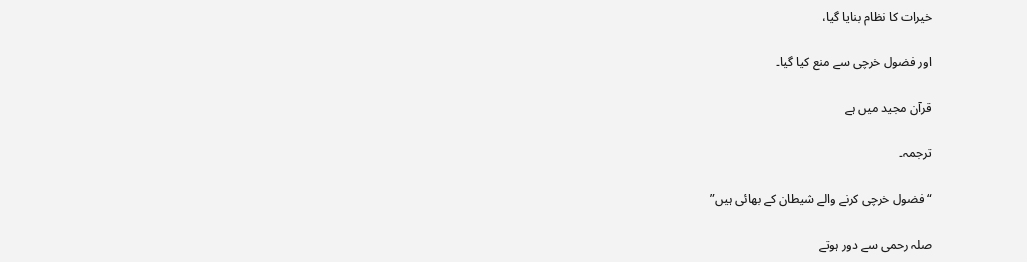خیرات کا نظام بنایا گیا،

اور فضول خرچی سے منع کیا گیا۔

قرآن مجید میں ہے

ترجمہ۔

“فضول خرچی کرنے والے شیطان کے بھائی ہیں”

صلہ رحمی سے دور ہوتے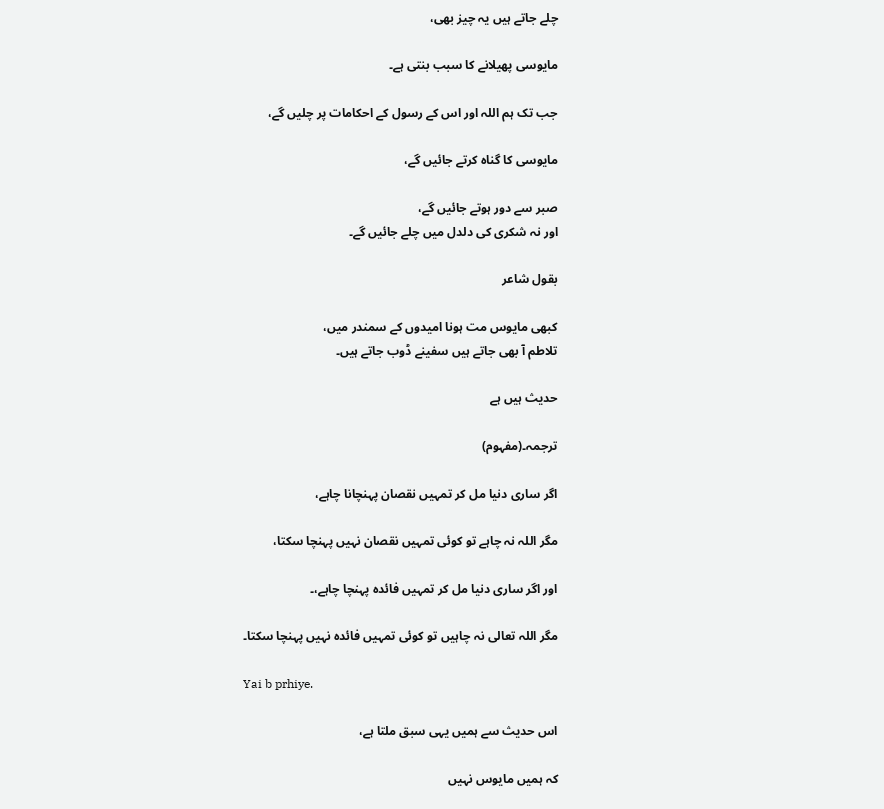چلے جاتے ہیں یہ چیز بھی،

مایوسی پھیلانے کا سبب بنتی ہے۔

جب تک ہم اللہ اور اس کے رسول کے احکامات پر چلیں گے،

مایوسی کا گناہ کرتے جائیں گے،

صبر سے دور ہوتے جائیں گے،
اور نہ شکری کی دلدل میں چلے جائیں گے۔

بقول شاعر

کبھی مایوس مت ہونا امیدوں کے سمندر میں،
تلاطم آ بھی جاتے ہیں سفینے ڈوب جاتے ہیں۔

حدیث ہیں ہے

ترجمہ۔(مفہوم)

اگر ساری دنیا مل کر تمہیں نقصان پہنچانا چاہے،

مگر اللہ نہ چاہے تو کوئی تمہیں نقصان نہیں پہنچا سکتا،

اور اگر ساری دنیا مل کر تمہیں فائدہ پہنچا چاہے،۔

مگر اللہ تعالی نہ چاہیں تو کوئی تمہیں فائدہ نہیں پہنچا سکتا۔

Yai b prhiye.

اس حدیث سے ہمیں یہی سبق ملتا ہے،

کہ ہمیں مایوس نہیں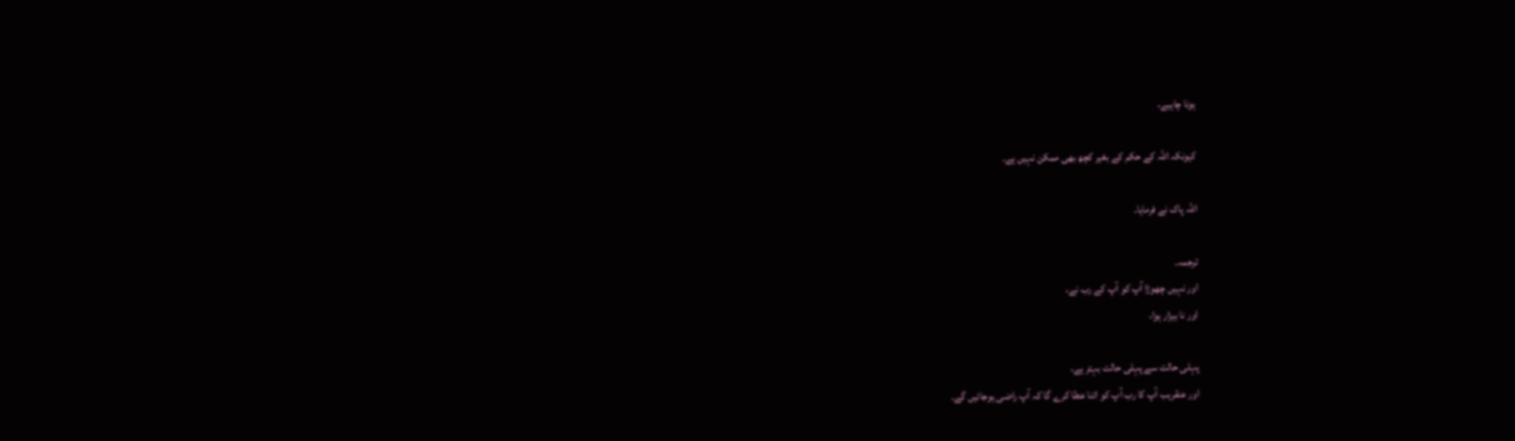ہونا چاہیے،

کیونکہ اللہ کے حکم کے بغیر کچھ بھی ممکن نہیں ہے۔

اللہ پاک نے فرمایا۔

ترجمہ۔
اور نہیں چھوڑا آپ کو آپ کے رب نے،
اور نا بیزار ہوا،

پہلی حالت سے پہلی حالت بہتر ہے،
اور عنقریب آپ کا رب آپ کو اتنا عطا کرے گا کہ آپ راضی ہوجائیں گے۔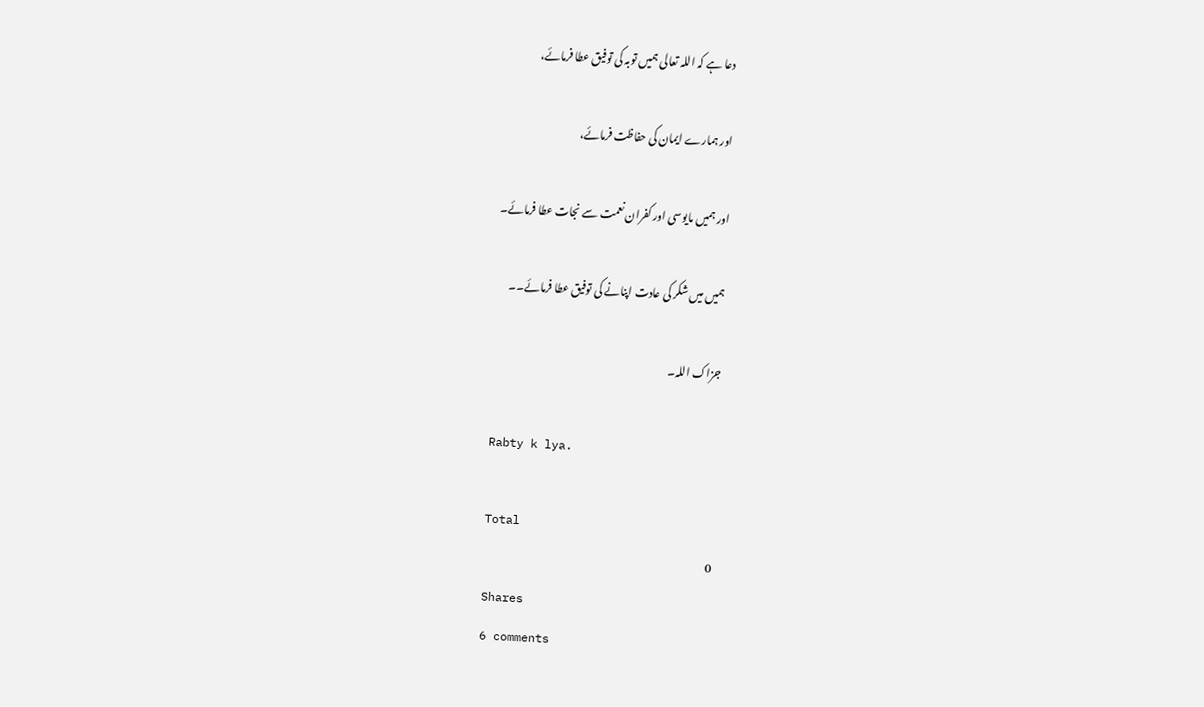دعا ہے کہ اللہ تعالی ہمیں توبہ کی توفیق عطا فرمائے،

اور ہمارے ایمان کی حفاظت فرمائے،

اور ہمیں مایوسی اور کفران نعمت سے نجات عطا فرمائے۔

ہمیں میں شکر کی عادت اپنانے کی توفیق عطا فرمائے۔۔

جزاک اللہ۔

Rabty k lya.

Total
0
Shares
6 comments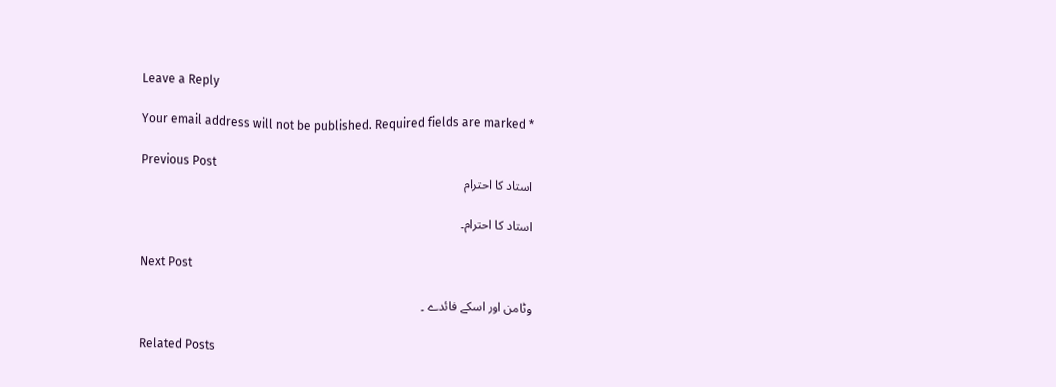Leave a Reply

Your email address will not be published. Required fields are marked *

Previous Post
استاد کا احترام

استاد کا احترام۔

Next Post

وٹامن اور اسکے فائدے ۔

Related Posts